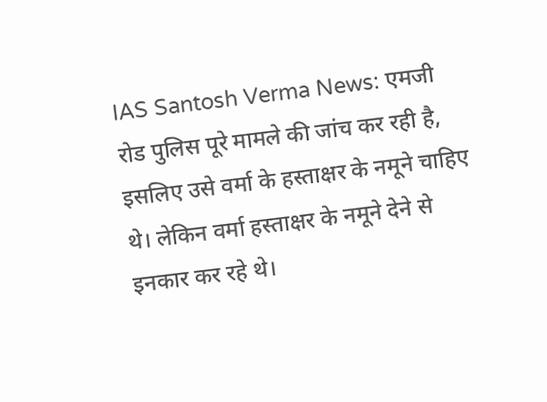IAS Santosh Verma News: एमजी रोड पुलिस पूरे मामले की जांच कर रही है, इसलिए उसे वर्मा के हस्ताक्षर के नमूने चाहिए थे। लेकिन वर्मा हस्ताक्षर के नमूने देने से इनकार कर रहे थे।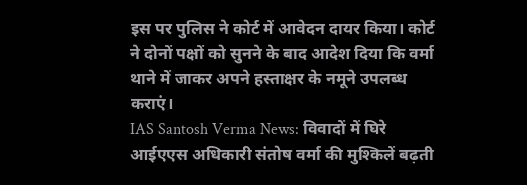इस पर पुलिस ने कोर्ट में आवेदन दायर किया। कोर्ट ने दोनों पक्षों को सुनने के बाद आदेश दिया कि वर्मा थाने में जाकर अपने हस्ताक्षर के नमूने उपलब्ध कराएं।
IAS Santosh Verma News: विवादों में घिरे आईएएस अधिकारी संतोष वर्मा की मुश्किलें बढ़ती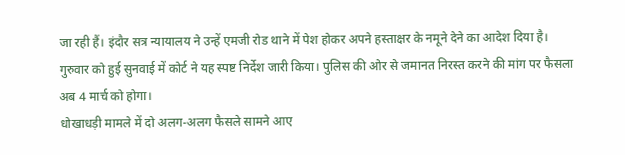जा रही हैं। इंदौर सत्र न्यायालय ने उन्हें एमजी रोड थाने में पेश होकर अपने हस्ताक्षर के नमूने देने का आदेश दिया है। गुरुवार को हुई सुनवाई में कोर्ट ने यह स्पष्ट निर्देश जारी किया। पुलिस की ओर से जमानत निरस्त करने की मांग पर फैसला अब 4 मार्च को होगा।
धोखाधड़ी मामले में दो अलग-अलग फैसले सामने आए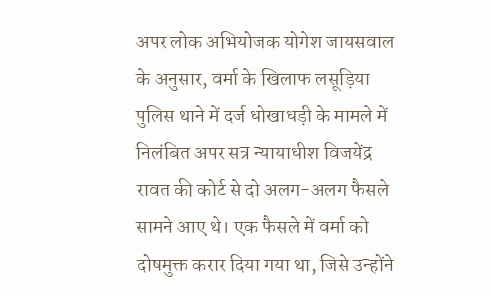अपर लोक अभियोजक योगेश जायसवाल के अनुसार, वर्मा के खिलाफ लसूड़िया पुलिस थाने में दर्ज धोखाधड़ी के मामले में निलंबित अपर सत्र न्यायाधीश विजयेंद्र रावत की कोर्ट से दो अलग-अलग फैसले सामने आए थे। एक फैसले में वर्मा को दोषमुक्त करार दिया गया था, जिसे उन्होंने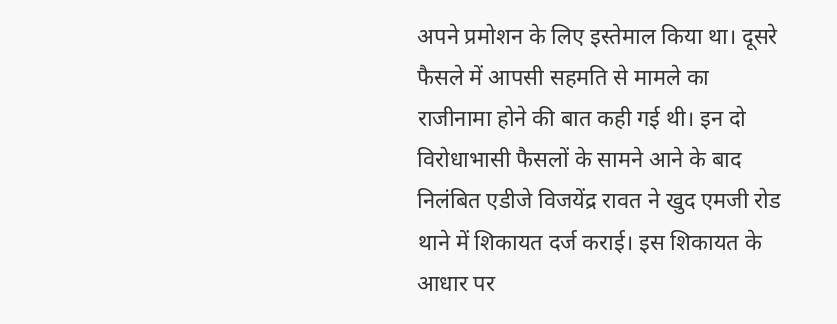अपने प्रमोशन के लिए इस्तेमाल किया था। दूसरे फैसले में आपसी सहमति से मामले का राजीनामा होने की बात कही गई थी। इन दो विरोधाभासी फैसलों के सामने आने के बाद निलंबित एडीजे विजयेंद्र रावत ने खुद एमजी रोड थाने में शिकायत दर्ज कराई। इस शिकायत के आधार पर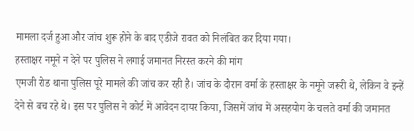मामला दर्ज हुआ और जांच शुरू होने के बाद एडीजे रावत को निलंबित कर दिया गया।
हस्ताक्षर नमूने न देने पर पुलिस ने लगाई जमानत निरस्त करने की मांग
एमजी रोड थाना पुलिस पूरे मामले की जांच कर रही है। जांच के दौरान वर्मा के हस्ताक्षर के नमूने जरूरी थे, लेकिन वे इन्हें देने से बच रहे थे। इस पर पुलिस ने कोर्ट में आवेदन दायर किया, जिसमें जांच में असहयोग के चलते वर्मा की जमानत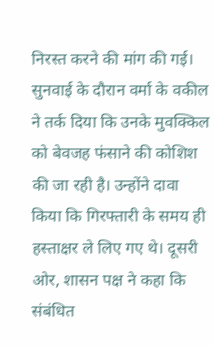निरस्त करने की मांग की गई।
सुनवाई के दौरान वर्मा के वकील ने तर्क दिया कि उनके मुवक्किल को बेवजह फंसाने की कोशिश की जा रही है। उन्होंने दावा किया कि गिरफ्तारी के समय ही हस्ताक्षर ले लिए गए थे। दूसरी ओर, शासन पक्ष ने कहा कि संबंधित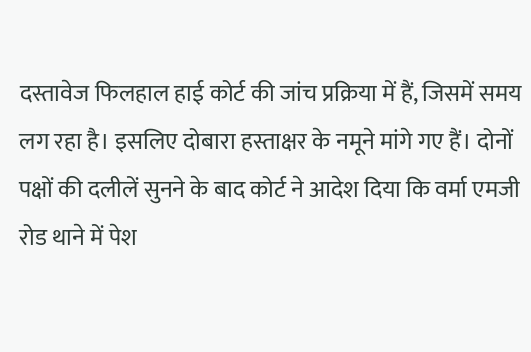दस्तावेज फिलहाल हाई कोर्ट की जांच प्रक्रिया में हैं, जिसमें समय लग रहा है। इसलिए दोबारा हस्ताक्षर के नमूने मांगे गए हैं। दोनों पक्षों की दलीलें सुनने के बाद कोर्ट ने आदेश दिया कि वर्मा एमजी रोड थाने में पेश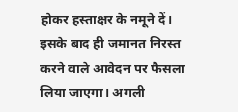होकर हस्ताक्षर के नमूने दें। इसके बाद ही जमानत निरस्त करने वाले आवेदन पर फैसला लिया जाएगा। अगली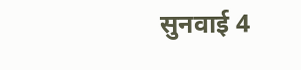सुनवाई 4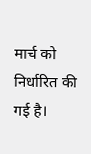मार्च को निर्धारित की गई है।